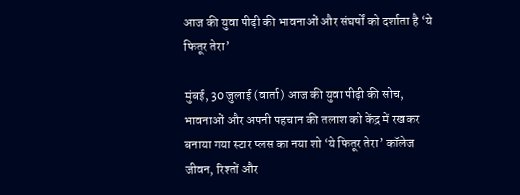आज की युवा पीढ़ी की भावनाओं और संघर्षों को दर्शाता है ‘ये फितूर तेरा’

मुंबई, 30 जुलाई (वार्ता) आज की युवा पीढ़ी की सोच, भावनाओं और अपनी पहचान की तलाश को केंद्र में रखकर बनाया गया स्टार प्लस का नया शो ‘ये फितूर तेरा’ कॉलेज जीवन, रिश्तों और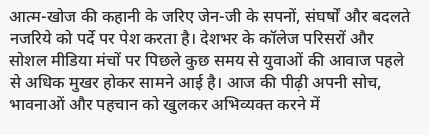आत्म-खोज की कहानी के जरिए जेन-जी के सपनों, संघर्षों और बदलते नजरिये को पर्दे पर पेश करता है। देशभर के कॉलेज परिसरों और सोशल मीडिया मंचों पर पिछले कुछ समय से युवाओं की आवाज पहले से अधिक मुखर होकर सामने आई है। आज की पीढ़ी अपनी सोच, भावनाओं और पहचान को खुलकर अभिव्यक्त करने में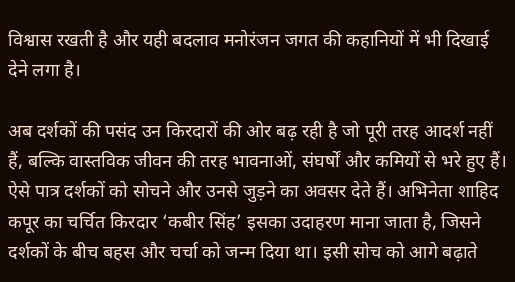विश्वास रखती है और यही बदलाव मनोरंजन जगत की कहानियों में भी दिखाई देने लगा है।

अब दर्शकों की पसंद उन किरदारों की ओर बढ़ रही है जो पूरी तरह आदर्श नहीं हैं, बल्कि वास्तविक जीवन की तरह भावनाओं, संघर्षों और कमियों से भरे हुए हैं। ऐसे पात्र दर्शकों को सोचने और उनसे जुड़ने का अवसर देते हैं। अभिनेता शाहिद कपूर का चर्चित किरदार ‘कबीर सिंह’ इसका उदाहरण माना जाता है, जिसने दर्शकों के बीच बहस और चर्चा को जन्म दिया था। इसी सोच को आगे बढ़ाते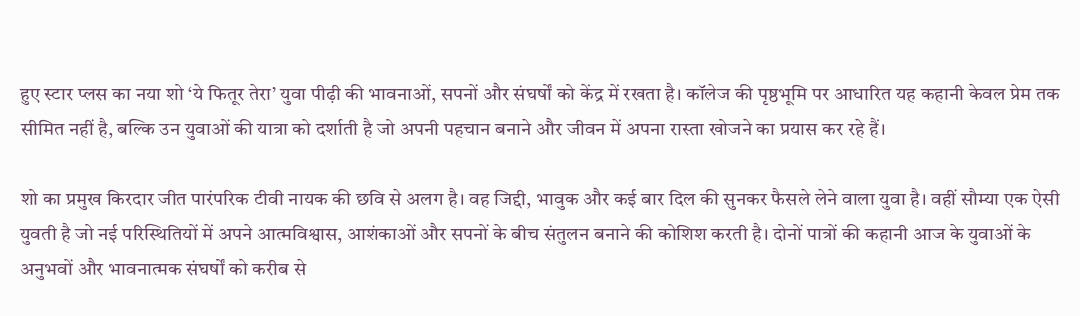हुए स्टार प्लस का नया शो ‘ये फितूर तेरा’ युवा पीढ़ी की भावनाओं, सपनों और संघर्षों को केंद्र में रखता है। कॉलेज की पृष्ठभूमि पर आधारित यह कहानी केवल प्रेम तक सीमित नहीं है, बल्कि उन युवाओं की यात्रा को दर्शाती है जो अपनी पहचान बनाने और जीवन में अपना रास्ता खोजने का प्रयास कर रहे हैं।

शो का प्रमुख किरदार जीत पारंपरिक टीवी नायक की छवि से अलग है। वह जिद्दी, भावुक और कई बार दिल की सुनकर फैसले लेने वाला युवा है। वहीं सौम्या एक ऐसी युवती है जो नई परिस्थितियों में अपने आत्मविश्वास, आशंकाओं और सपनों के बीच संतुलन बनाने की कोशिश करती है। दोनों पात्रों की कहानी आज के युवाओं के अनुभवों और भावनात्मक संघर्षों को करीब से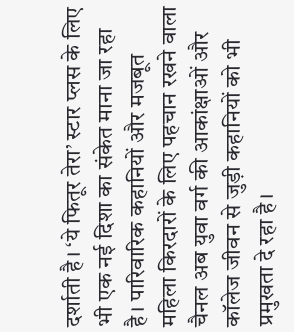दर्शाती है। ‘ये फितूर तेरा’ स्टार प्लस के लिए भी एक नई दिशा का संकेत माना जा रहा है। पारिवारिक कहानियों और मजबूत महिला किरदारों के लिए पहचान रखने वाला चैनल अब युवा वर्ग की आकांक्षाओं और कॉलेज जीवन से जुड़ी कहानियों को भी प्रमुखता दे रहा है।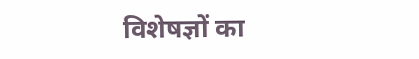विशेषज्ञों का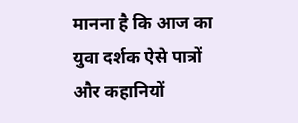मानना है कि आज का युवा दर्शक ऐसे पात्रों और कहानियों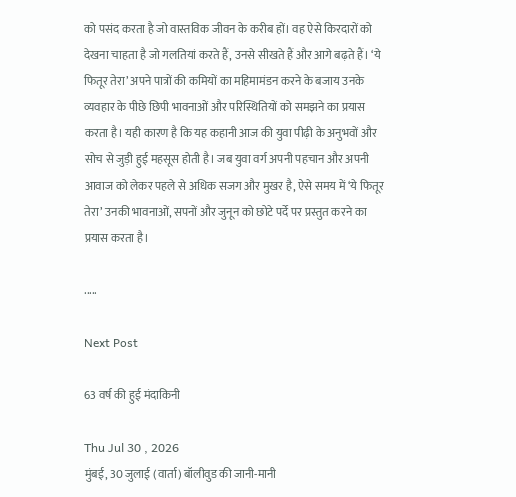को पसंद करता है जो वास्तविक जीवन के करीब हों। वह ऐसे किरदारों को देखना चाहता है जो गलतियां करते हैं, उनसे सीखते हैं और आगे बढ़ते हैं। ‘ये फितूर तेरा’ अपने पात्रों की कमियों का महिमामंडन करने के बजाय उनके व्यवहार के पीछे छिपी भावनाओं और परिस्थितियों को समझने का प्रयास करता है। यही कारण है कि यह कहानी आज की युवा पीढ़ी के अनुभवों और सोच से जुड़ी हुई महसूस होती है। जब युवा वर्ग अपनी पहचान और अपनी आवाज को लेकर पहले से अधिक सजग और मुखर है, ऐसे समय में ‘ये फितूर तेरा’ उनकी भावनाओं, सपनों और जुनून को छोटे पर्दे पर प्रस्तुत करने का प्रयास करता है।

.....

Next Post

63 वर्ष की हुई मंदाकिनी

Thu Jul 30 , 2026
मुंबई, 30 जुलाई (वार्ता) बॉलीवुड की जानी-मानी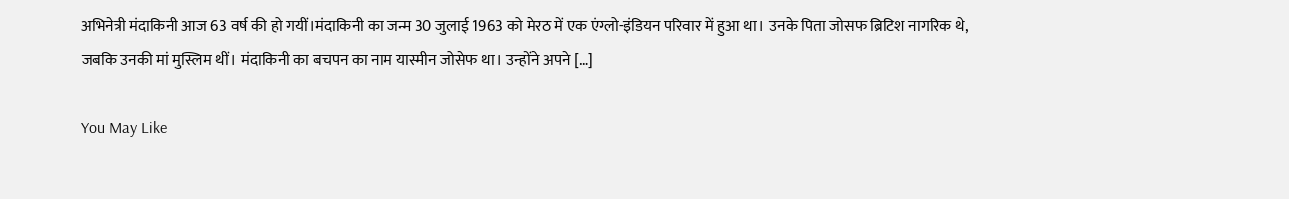अभिनेत्री मंदाकिनी आज 63 वर्ष की हो गयीं।मंदाकिनी का जन्म 30 जुलाई 1963 को मेरठ में एक एंग्लो-इंडियन परिवार में हुआ था। उनके पिता जोसफ ब्रिटिश नागरिक थे, जबकि उनकी मां मुस्लिम थीं। मंदाकिनी का बचपन का नाम यास्मीन जोसेफ था। उन्होंने अपने […]

You May Like